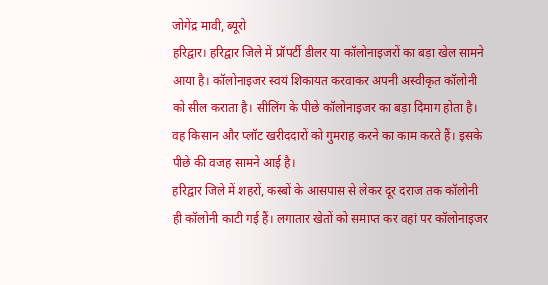जोगेंद्र मावी, ब्यूरो
हरिद्वार। हरिद्वार जिले में प्रॉपर्टी डीलर या कॉलोनाइजरों का बड़ा खेल सामने आया है। कॉलोनाइजर स्वयं शिकायत करवाकर अपनी अस्वीकृत कॉलोनी को सील कराता है। सीलिंग के पीछे कॉलोनाइजर का बड़ा दिमाग होता है। वह किसान और प्लॉट खरीददारों को गुमराह करने का काम करते हैं। इसके पीछे की वजह सामने आई है।
हरिद्वार जिले में शहरों, कस्बों के आसपास से लेकर दूर दराज तक कॉलोनी ही कॉलोनी काटी गई हैं। लगातार खेतों को समाप्त कर वहां पर कॉलोनाइजर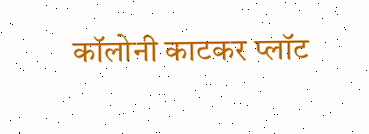कॉलोनी काटकर प्लॉट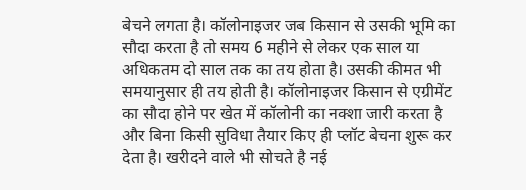बेचने लगता है। कॉलोनाइजर जब किसान से उसकी भूमि का सौदा करता है तो समय 6 महीने से लेकर एक साल या अधिकतम दो साल तक का तय होता है। उसकी कीमत भी समयानुसार ही तय होती है। कॉलोनाइजर किसान से एग्रीमेंट का सौदा होने पर खेत में कॉलोनी का नक्शा जारी करता है और बिना किसी सुविधा तैयार किए ही प्लॉट बेचना शुरू कर देता है। खरीदने वाले भी सोचते है नई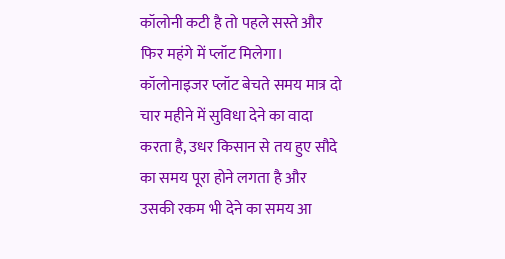कॉलोनी कटी है तो पहले सस्ते और फिर महंगे में प्लॉट मिलेगा।
कॉलोनाइजर प्लॉट बेचते समय मात्र दो चार महीने में सुविधा देने का वादा करता है, उधर किसान से तय हुए सौदे का समय पूरा होने लगता है और उसकी रकम भी देने का समय आ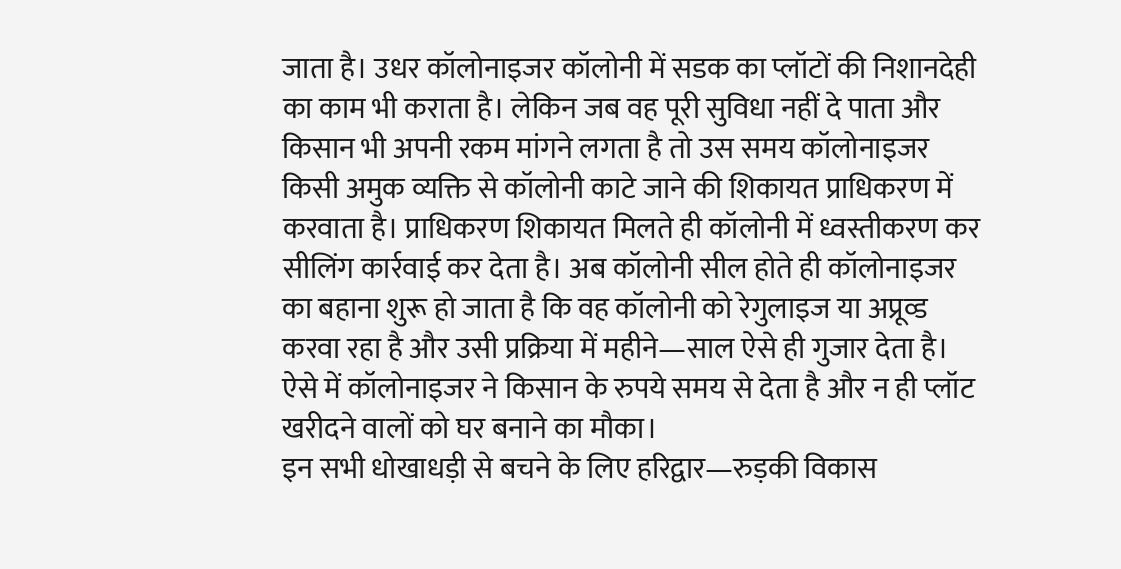जाता है। उधर कॉलोनाइजर कॉलोनी में सडक का प्लॉटों की निशानदेही का काम भी कराता है। लेकिन जब वह पूरी सुविधा नहीं दे पाता और किसान भी अपनी रकम मांगने लगता है तो उस समय कॉलोनाइजर किसी अमुक व्यक्ति से कॉलोनी काटे जाने की शिकायत प्राधिकरण में करवाता है। प्राधिकरण शिकायत मिलते ही कॉलोनी में ध्वस्तीकरण कर सीलिंग कार्रवाई कर देता है। अब कॉलोनी सील होते ही कॉलोनाइजर का बहाना शुरू हो जाता है कि वह कॉलोनी को रेगुलाइज या अप्रूव्ड करवा रहा है और उसी प्रक्रिया में महीने—साल ऐसे ही गुजार देता है। ऐसे में कॉलोनाइजर ने किसान के रुपये समय से देता है और न ही प्लॉट खरीदने वालों को घर बनाने का मौका।
इन सभी धोखाधड़ी से बचने के लिए हरिद्वार—रुड़की विकास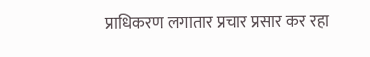प्राधिकरण लगातार प्रचार प्रसार कर रहा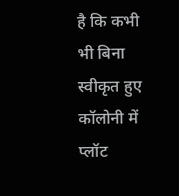है कि कभी भी बिना स्वीकृत हुए कॉलोनी में प्लॉट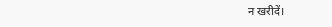न खरीदें।